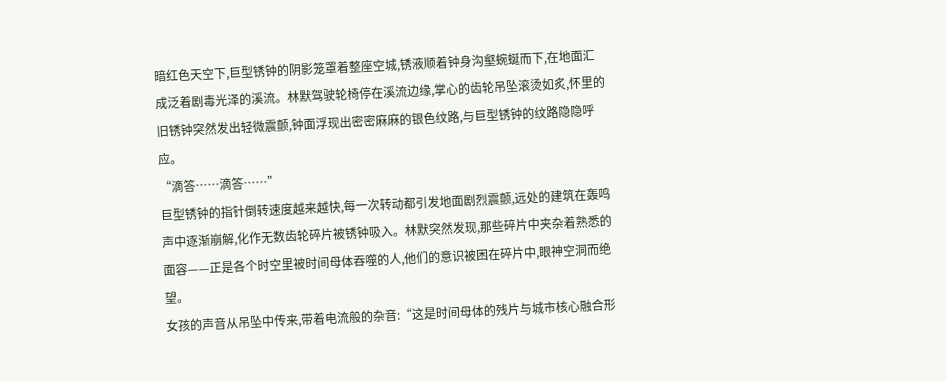暗红色天空下,巨型锈钟的阴影笼罩着整座空城,锈液顺着钟身沟壑蜿蜒而下,在地面汇成泛着剧毒光泽的溪流。林默驾驶轮椅停在溪流边缘,掌心的齿轮吊坠滚烫如炙,怀里的旧锈钟突然发出轻微震颤,钟面浮现出密密麻麻的银色纹路,与巨型锈钟的纹路隐隐呼应。
“滴答……滴答……”
巨型锈钟的指针倒转速度越来越快,每一次转动都引发地面剧烈震颤,远处的建筑在轰鸣声中逐渐崩解,化作无数齿轮碎片被锈钟吸入。林默突然发现,那些碎片中夹杂着熟悉的面容——正是各个时空里被时间母体吞噬的人,他们的意识被困在碎片中,眼神空洞而绝望。
女孩的声音从吊坠中传来,带着电流般的杂音:“这是时间母体的残片与城市核心融合形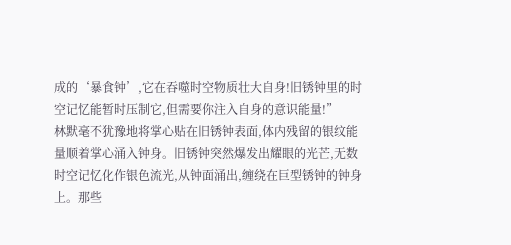成的‘暴食钟’,它在吞噬时空物质壮大自身!旧锈钟里的时空记忆能暂时压制它,但需要你注入自身的意识能量!”
林默毫不犹豫地将掌心贴在旧锈钟表面,体内残留的银纹能量顺着掌心涌入钟身。旧锈钟突然爆发出耀眼的光芒,无数时空记忆化作银色流光,从钟面涌出,缠绕在巨型锈钟的钟身上。那些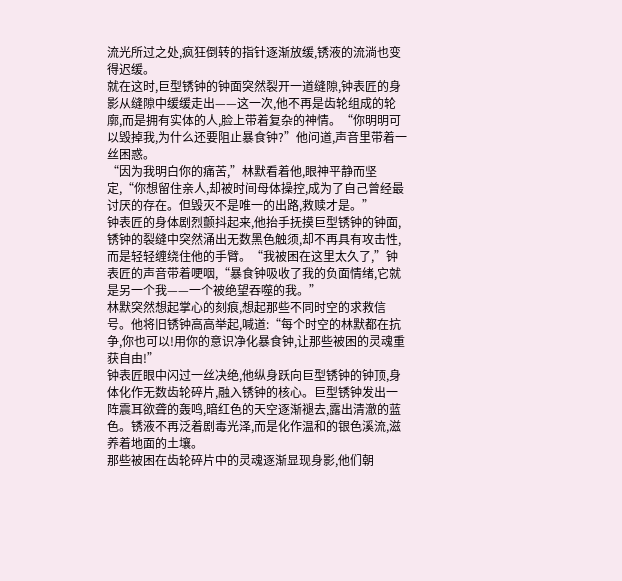流光所过之处,疯狂倒转的指针逐渐放缓,锈液的流淌也变得迟缓。
就在这时,巨型锈钟的钟面突然裂开一道缝隙,钟表匠的身影从缝隙中缓缓走出——这一次,他不再是齿轮组成的轮廓,而是拥有实体的人,脸上带着复杂的神情。“你明明可以毁掉我,为什么还要阻止暴食钟?”他问道,声音里带着一丝困惑。
“因为我明白你的痛苦,”林默看着他,眼神平静而坚定,“你想留住亲人,却被时间母体操控,成为了自己曾经最讨厌的存在。但毁灭不是唯一的出路,救赎才是。”
钟表匠的身体剧烈颤抖起来,他抬手抚摸巨型锈钟的钟面,锈钟的裂缝中突然涌出无数黑色触须,却不再具有攻击性,而是轻轻缠绕住他的手臂。“我被困在这里太久了,”钟表匠的声音带着哽咽,“暴食钟吸收了我的负面情绪,它就是另一个我——一个被绝望吞噬的我。”
林默突然想起掌心的刻痕,想起那些不同时空的求救信号。他将旧锈钟高高举起,喊道:“每个时空的林默都在抗争,你也可以!用你的意识净化暴食钟,让那些被困的灵魂重获自由!”
钟表匠眼中闪过一丝决绝,他纵身跃向巨型锈钟的钟顶,身体化作无数齿轮碎片,融入锈钟的核心。巨型锈钟发出一阵震耳欲聋的轰鸣,暗红色的天空逐渐褪去,露出清澈的蓝色。锈液不再泛着剧毒光泽,而是化作温和的银色溪流,滋养着地面的土壤。
那些被困在齿轮碎片中的灵魂逐渐显现身影,他们朝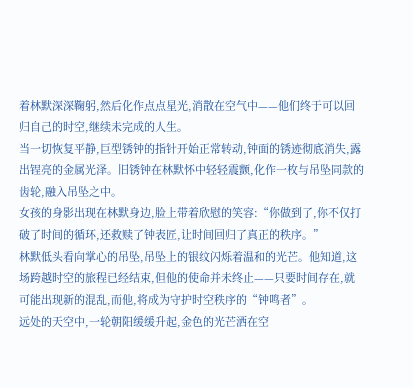着林默深深鞠躬,然后化作点点星光,消散在空气中——他们终于可以回归自己的时空,继续未完成的人生。
当一切恢复平静,巨型锈钟的指针开始正常转动,钟面的锈迹彻底消失,露出锃亮的金属光泽。旧锈钟在林默怀中轻轻震颤,化作一枚与吊坠同款的齿轮,融入吊坠之中。
女孩的身影出现在林默身边,脸上带着欣慰的笑容:“你做到了,你不仅打破了时间的循环,还救赎了钟表匠,让时间回归了真正的秩序。”
林默低头看向掌心的吊坠,吊坠上的银纹闪烁着温和的光芒。他知道,这场跨越时空的旅程已经结束,但他的使命并未终止——只要时间存在,就可能出现新的混乱,而他,将成为守护时空秩序的“钟鸣者”。
远处的天空中,一轮朝阳缓缓升起,金色的光芒洒在空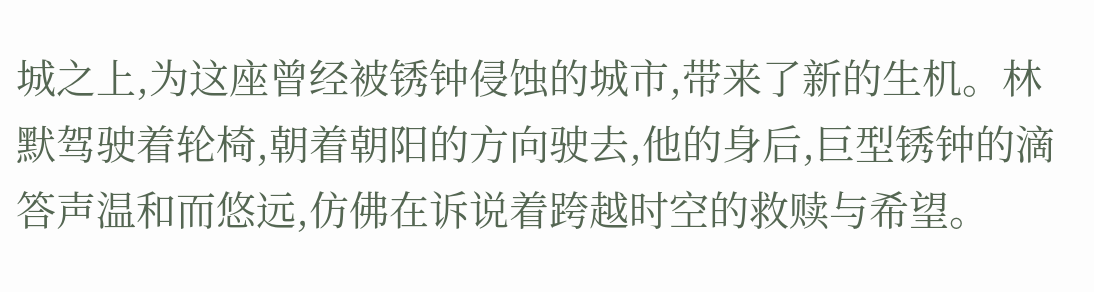城之上,为这座曾经被锈钟侵蚀的城市,带来了新的生机。林默驾驶着轮椅,朝着朝阳的方向驶去,他的身后,巨型锈钟的滴答声温和而悠远,仿佛在诉说着跨越时空的救赎与希望。